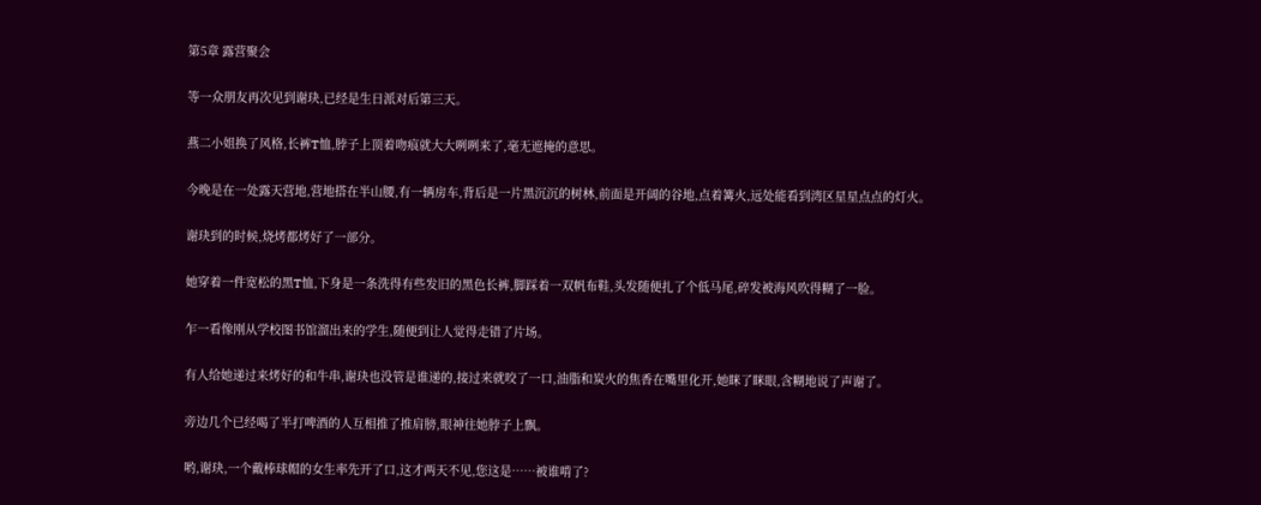第5章 露营聚会

等一众朋友再次见到谢玦,已经是生日派对后第三天。

燕二小姐换了风格,长裤T恤,脖子上顶着吻痕就大大咧咧来了,毫无遮掩的意思。

今晚是在一处露天营地,营地搭在半山腰,有一辆房车,背后是一片黑沉沉的树林,前面是开阔的谷地,点着篝火,远处能看到湾区星星点点的灯火。

谢玦到的时候,烧烤都烤好了一部分。

她穿着一件宽松的黑T恤,下身是一条洗得有些发旧的黑色长裤,脚踩着一双帆布鞋,头发随便扎了个低马尾,碎发被海风吹得糊了一脸。

乍一看像刚从学校图书馆溜出来的学生,随便到让人觉得走错了片场。

有人给她递过来烤好的和牛串,谢玦也没管是谁递的,接过来就咬了一口,油脂和炭火的焦香在嘴里化开,她眯了眯眼,含糊地说了声谢了。

旁边几个已经喝了半打啤酒的人互相推了推肩膀,眼神往她脖子上飘。

哟,谢玦,一个戴棒球帽的女生率先开了口,这才两天不见,您这是……被谁啃了?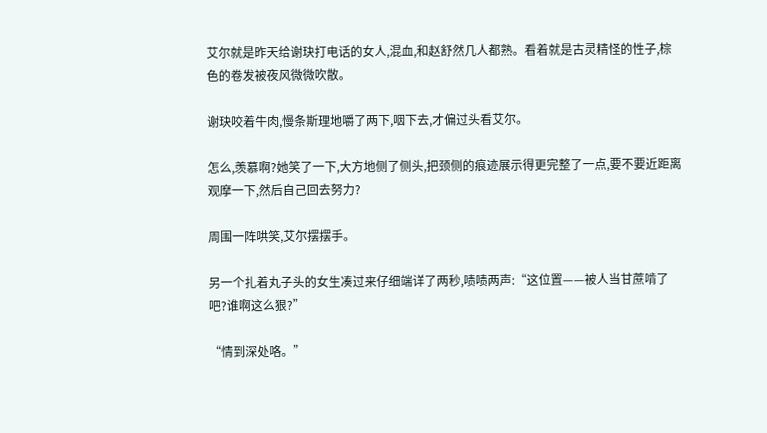艾尔就是昨天给谢玦打电话的女人,混血,和赵舒然几人都熟。看着就是古灵精怪的性子,棕色的卷发被夜风微微吹散。

谢玦咬着牛肉,慢条斯理地嚼了两下,咽下去,才偏过头看艾尔。

怎么,羡慕啊?她笑了一下,大方地侧了侧头,把颈侧的痕迹展示得更完整了一点,要不要近距离观摩一下,然后自己回去努力?

周围一阵哄笑,艾尔摆摆手。

另一个扎着丸子头的女生凑过来仔细端详了两秒,啧啧两声:“这位置——被人当甘蔗啃了吧?谁啊这么狠?”

“情到深处咯。”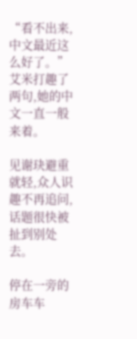“看不出来,中文最近这么好了。”艾米打趣了两句,她的中文一直一般来着。

见谢玦避重就轻,众人识趣不再追问,话题很快被扯到别处去。

停在一旁的房车车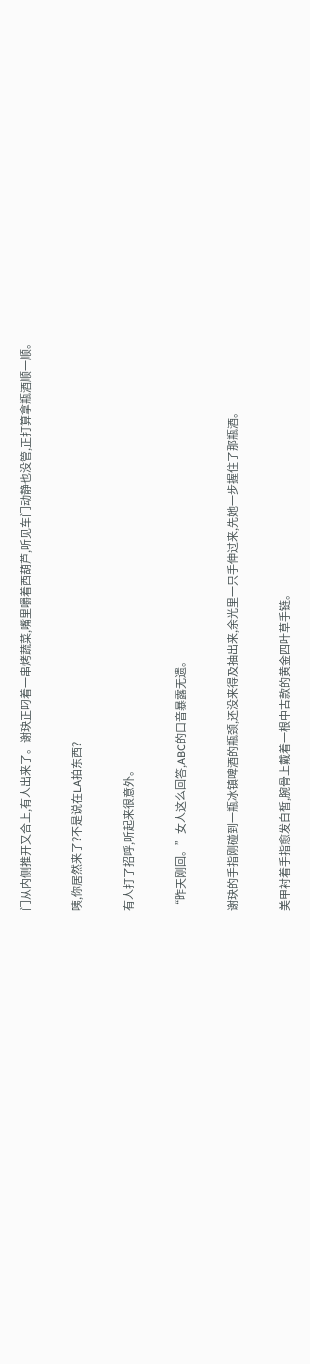门从内侧推开又合上,有人出来了。谢玦正叼着一串烤蔬菜,嘴里嚼着西葫芦,听见车门动静也没管,正打算拿瓶酒顺一顺。

咦,你居然来了?不是说在LA拍东西?

有人打了招呼,听起来很意外。

“昨天刚回。”女人这么回答,ABC的口音暴露无遗。

谢玦的手指刚碰到一瓶冰镇啤酒的瓶颈,还没来得及抽出来,余光里一只手伸过来,先她一步握住了那瓶酒。

美甲衬着手指愈发白皙,腕骨上戴着一根中古款的黄金四叶草手链。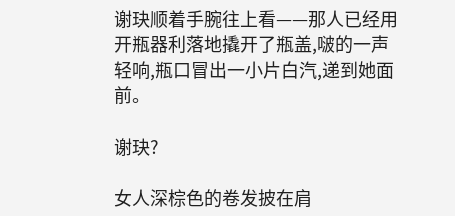谢玦顺着手腕往上看——那人已经用开瓶器利落地撬开了瓶盖,啵的一声轻响,瓶口冒出一小片白汽,递到她面前。

谢玦?

女人深棕色的卷发披在肩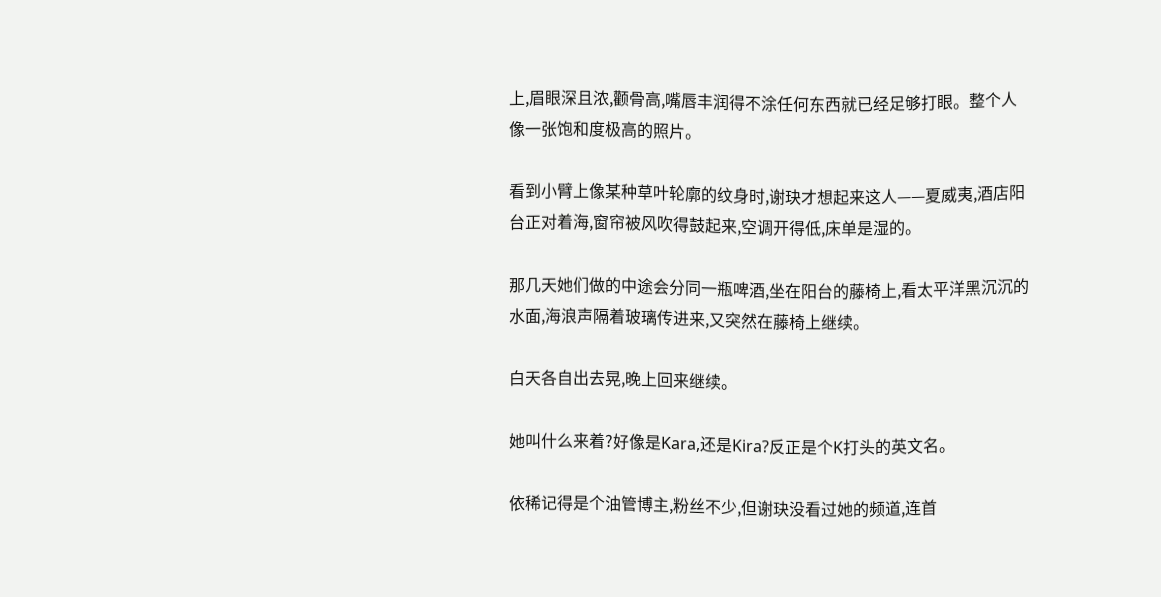上,眉眼深且浓,颧骨高,嘴唇丰润得不涂任何东西就已经足够打眼。整个人像一张饱和度极高的照片。

看到小臂上像某种草叶轮廓的纹身时,谢玦才想起来这人——夏威夷,酒店阳台正对着海,窗帘被风吹得鼓起来,空调开得低,床单是湿的。

那几天她们做的中途会分同一瓶啤酒,坐在阳台的藤椅上,看太平洋黑沉沉的水面,海浪声隔着玻璃传进来,又突然在藤椅上继续。

白天各自出去晃,晚上回来继续。

她叫什么来着?好像是Kara,还是Kira?反正是个K打头的英文名。

依稀记得是个油管博主,粉丝不少,但谢玦没看过她的频道,连首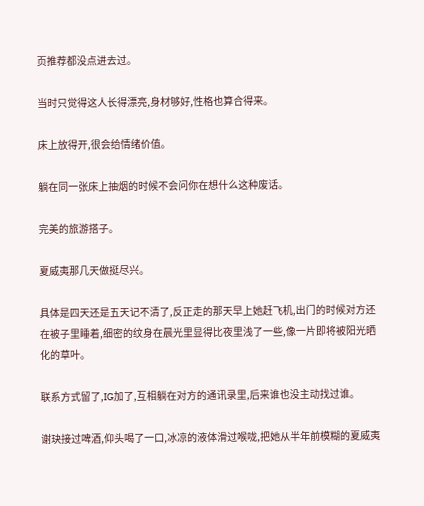页推荐都没点进去过。

当时只觉得这人长得漂亮,身材够好,性格也算合得来。

床上放得开,很会给情绪价值。

躺在同一张床上抽烟的时候不会问你在想什么这种废话。

完美的旅游搭子。

夏威夷那几天做挺尽兴。

具体是四天还是五天记不清了,反正走的那天早上她赶飞机,出门的时候对方还在被子里睡着,细密的纹身在晨光里显得比夜里浅了一些,像一片即将被阳光晒化的草叶。

联系方式留了,IG加了,互相躺在对方的通讯录里,后来谁也没主动找过谁。

谢玦接过啤酒,仰头喝了一口,冰凉的液体滑过喉咙,把她从半年前模糊的夏威夷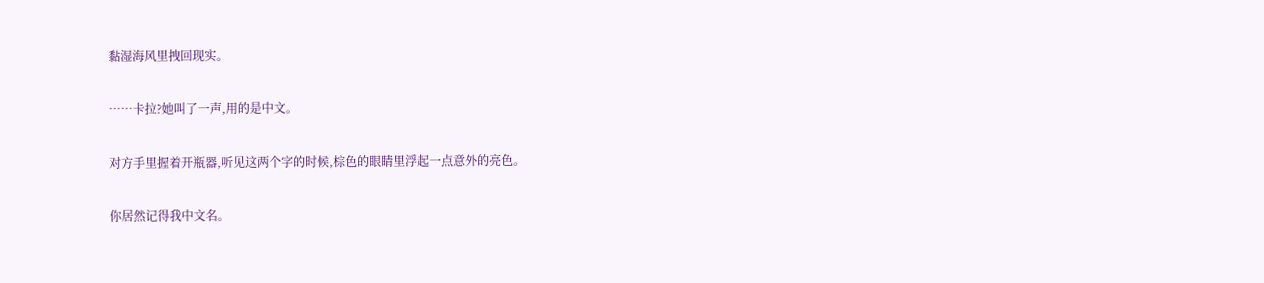黏湿海风里拽回现实。

……卡拉?她叫了一声,用的是中文。

对方手里握着开瓶器,听见这两个字的时候,棕色的眼睛里浮起一点意外的亮色。

你居然记得我中文名。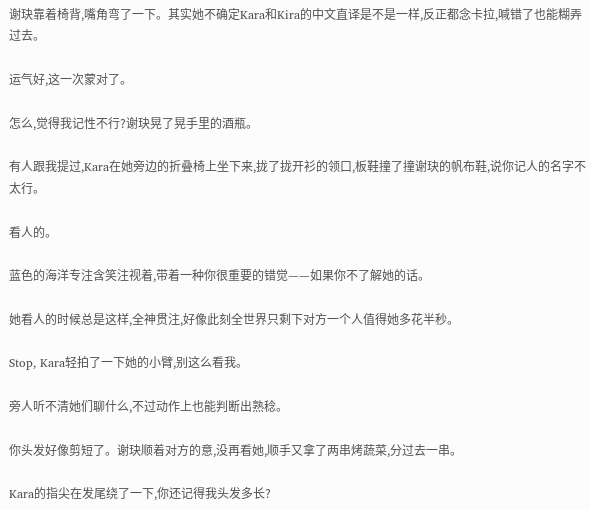谢玦靠着椅背,嘴角弯了一下。其实她不确定Kara和Kira的中文直译是不是一样,反正都念卡拉,喊错了也能糊弄过去。

运气好,这一次蒙对了。

怎么,觉得我记性不行?谢玦晃了晃手里的酒瓶。

有人跟我提过,Kara在她旁边的折叠椅上坐下来,拢了拢开衫的领口,板鞋撞了撞谢玦的帆布鞋,说你记人的名字不太行。

看人的。

蓝色的海洋专注含笑注视着,带着一种你很重要的错觉——如果你不了解她的话。

她看人的时候总是这样,全神贯注,好像此刻全世界只剩下对方一个人值得她多花半秒。

Stop, Kara轻拍了一下她的小臂,别这么看我。

旁人听不清她们聊什么,不过动作上也能判断出熟稔。

你头发好像剪短了。谢玦顺着对方的意,没再看她,顺手又拿了两串烤蔬菜,分过去一串。

Kara的指尖在发尾绕了一下,你还记得我头发多长?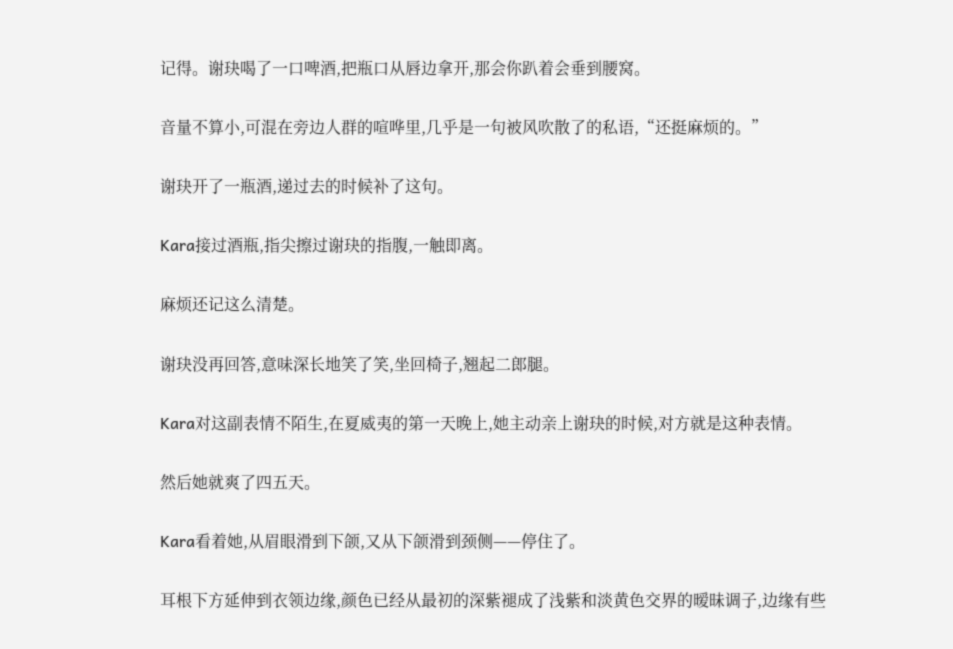记得。谢玦喝了一口啤酒,把瓶口从唇边拿开,那会你趴着会垂到腰窝。

音量不算小,可混在旁边人群的喧哗里,几乎是一句被风吹散了的私语,“还挺麻烦的。”

谢玦开了一瓶酒,递过去的时候补了这句。

Kara接过酒瓶,指尖擦过谢玦的指腹,一触即离。

麻烦还记这么清楚。

谢玦没再回答,意味深长地笑了笑,坐回椅子,翘起二郎腿。

Kara对这副表情不陌生,在夏威夷的第一天晚上,她主动亲上谢玦的时候,对方就是这种表情。

然后她就爽了四五天。

Kara看着她,从眉眼滑到下颌,又从下颌滑到颈侧——停住了。

耳根下方延伸到衣领边缘,颜色已经从最初的深紫褪成了浅紫和淡黄色交界的暧昧调子,边缘有些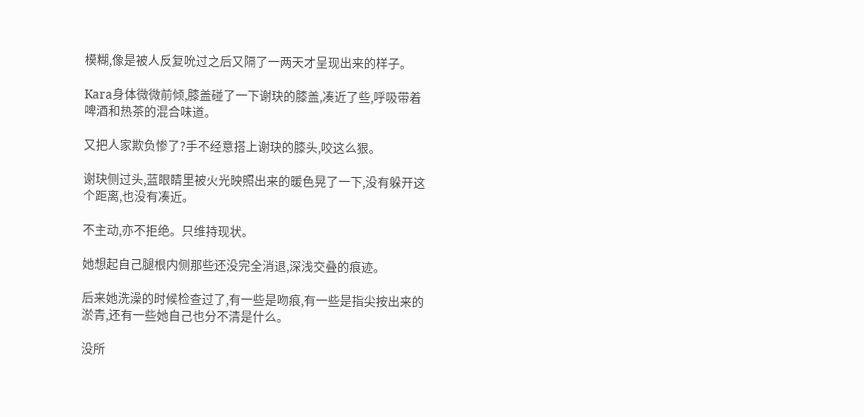模糊,像是被人反复吮过之后又隔了一两天才呈现出来的样子。

Kara身体微微前倾,膝盖碰了一下谢玦的膝盖,凑近了些,呼吸带着啤酒和热茶的混合味道。

又把人家欺负惨了?手不经意搭上谢玦的膝头,咬这么狠。

谢玦侧过头,蓝眼睛里被火光映照出来的暖色晃了一下,没有躲开这个距离,也没有凑近。

不主动,亦不拒绝。只维持现状。

她想起自己腿根内侧那些还没完全消退,深浅交叠的痕迹。

后来她洗澡的时候检查过了,有一些是吻痕,有一些是指尖按出来的淤青,还有一些她自己也分不清是什么。

没所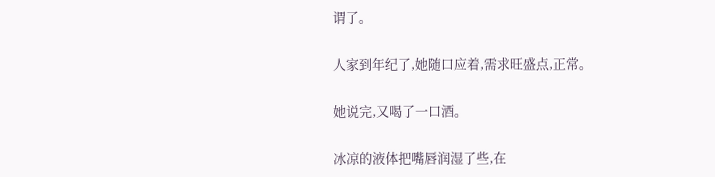谓了。

人家到年纪了,她随口应着,需求旺盛点,正常。

她说完,又喝了一口酒。

冰凉的液体把嘴唇润湿了些,在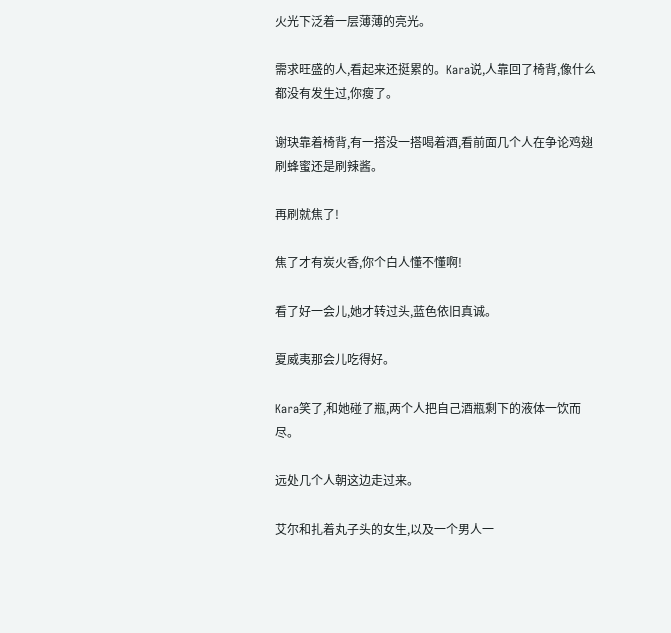火光下泛着一层薄薄的亮光。

需求旺盛的人,看起来还挺累的。Kara说,人靠回了椅背,像什么都没有发生过,你瘦了。

谢玦靠着椅背,有一搭没一搭喝着酒,看前面几个人在争论鸡翅刷蜂蜜还是刷辣酱。

再刷就焦了!

焦了才有炭火香,你个白人懂不懂啊!

看了好一会儿,她才转过头,蓝色依旧真诚。

夏威夷那会儿吃得好。

Kara笑了,和她碰了瓶,两个人把自己酒瓶剩下的液体一饮而尽。

远处几个人朝这边走过来。

艾尔和扎着丸子头的女生,以及一个男人一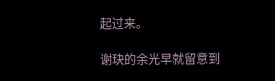起过来。

谢玦的余光早就留意到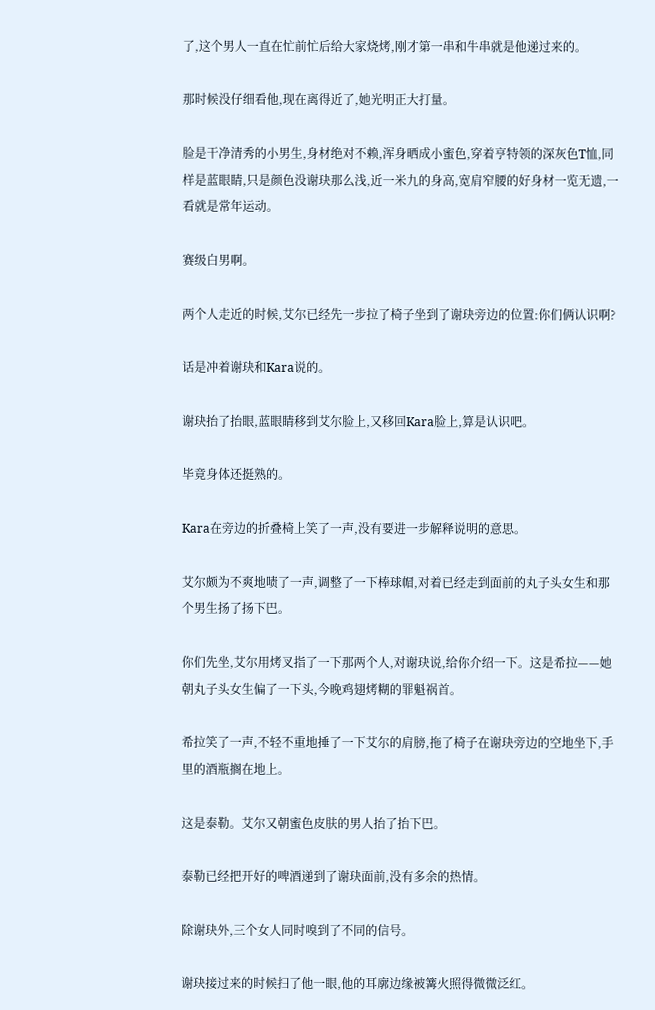了,这个男人一直在忙前忙后给大家烧烤,刚才第一串和牛串就是他递过来的。

那时候没仔细看他,现在离得近了,她光明正大打量。

脸是干净清秀的小男生,身材绝对不赖,浑身晒成小蜜色,穿着亨特领的深灰色T恤,同样是蓝眼睛,只是颜色没谢玦那么浅,近一米九的身高,宽肩窄腰的好身材一览无遗,一看就是常年运动。

赛级白男啊。

两个人走近的时候,艾尔已经先一步拉了椅子坐到了谢玦旁边的位置:你们俩认识啊?

话是冲着谢玦和Kara说的。

谢玦抬了抬眼,蓝眼睛移到艾尔脸上,又移回Kara脸上,算是认识吧。

毕竟身体还挺熟的。

Kara在旁边的折叠椅上笑了一声,没有要进一步解释说明的意思。

艾尔颇为不爽地啧了一声,调整了一下棒球帽,对着已经走到面前的丸子头女生和那个男生扬了扬下巴。

你们先坐,艾尔用烤叉指了一下那两个人,对谢玦说,给你介绍一下。这是希拉——她朝丸子头女生偏了一下头,今晚鸡翅烤糊的罪魁祸首。

希拉笑了一声,不轻不重地捶了一下艾尔的肩膀,拖了椅子在谢玦旁边的空地坐下,手里的酒瓶搁在地上。

这是泰勒。艾尔又朝蜜色皮肤的男人抬了抬下巴。

泰勒已经把开好的啤酒递到了谢玦面前,没有多余的热情。

除谢玦外,三个女人同时嗅到了不同的信号。

谢玦接过来的时候扫了他一眼,他的耳廓边缘被篝火照得微微泛红。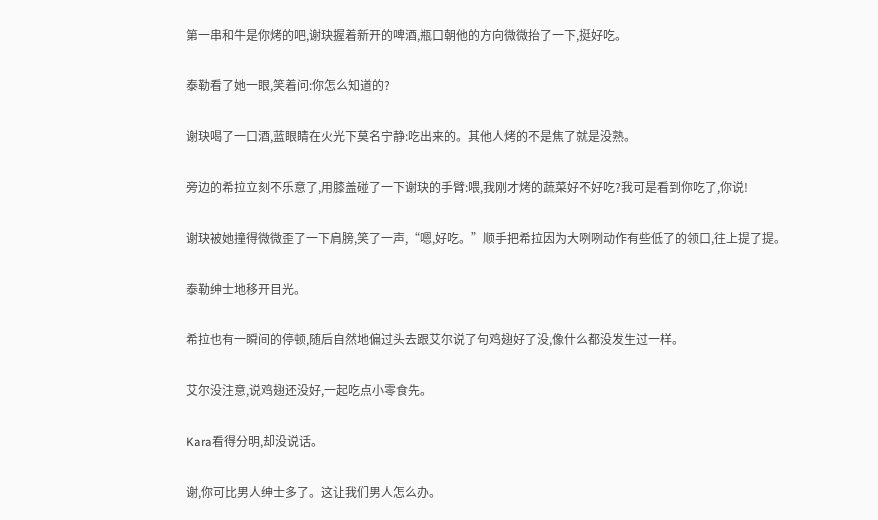第一串和牛是你烤的吧,谢玦握着新开的啤酒,瓶口朝他的方向微微抬了一下,挺好吃。

泰勒看了她一眼,笑着问:你怎么知道的?

谢玦喝了一口酒,蓝眼睛在火光下莫名宁静:吃出来的。其他人烤的不是焦了就是没熟。

旁边的希拉立刻不乐意了,用膝盖碰了一下谢玦的手臂:喂,我刚才烤的蔬菜好不好吃?我可是看到你吃了,你说!

谢玦被她撞得微微歪了一下肩膀,笑了一声,“嗯,好吃。”顺手把希拉因为大咧咧动作有些低了的领口,往上提了提。

泰勒绅士地移开目光。

希拉也有一瞬间的停顿,随后自然地偏过头去跟艾尔说了句鸡翅好了没,像什么都没发生过一样。

艾尔没注意,说鸡翅还没好,一起吃点小零食先。

Kara看得分明,却没说话。

谢,你可比男人绅士多了。这让我们男人怎么办。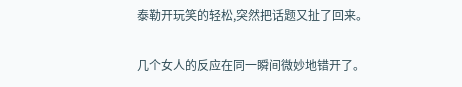泰勒开玩笑的轻松,突然把话题又扯了回来。

几个女人的反应在同一瞬间微妙地错开了。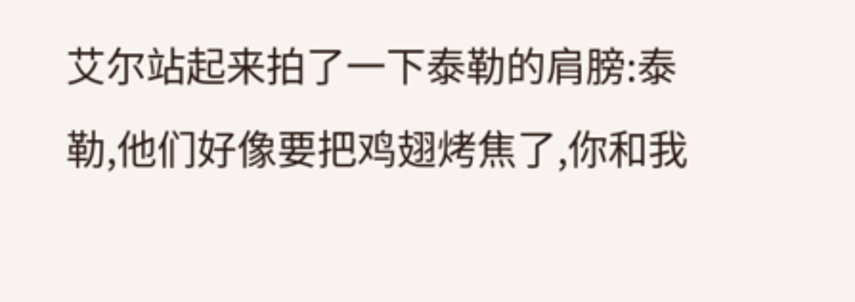艾尔站起来拍了一下泰勒的肩膀:泰勒,他们好像要把鸡翅烤焦了,你和我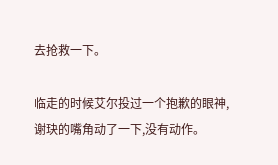去抢救一下。

临走的时候艾尔投过一个抱歉的眼神,谢玦的嘴角动了一下,没有动作。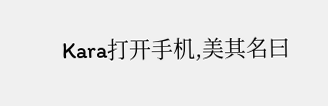Kara打开手机,美其名曰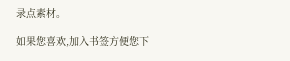录点素材。

如果您喜欢,加入书签方便您下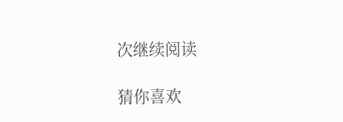次继续阅读

猜你喜欢